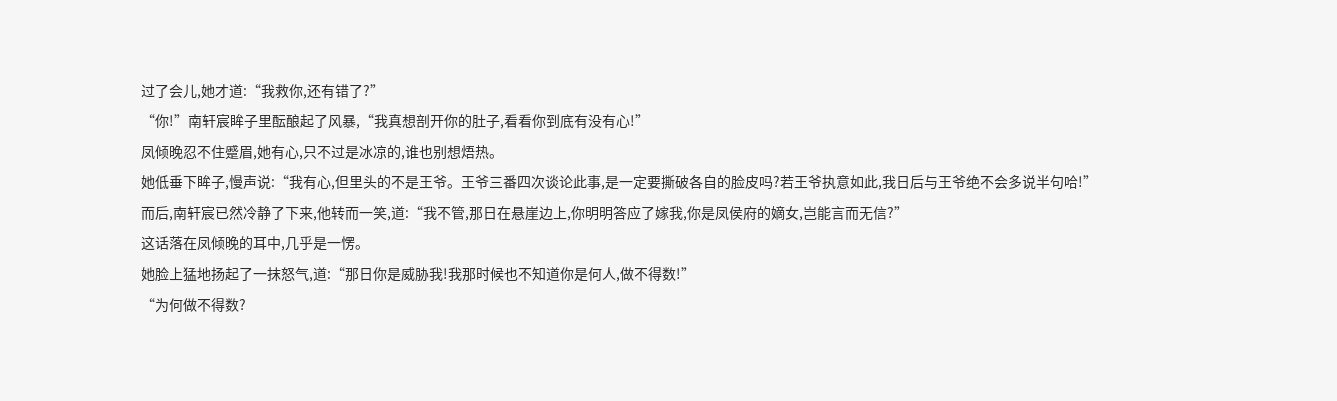过了会儿,她才道:“我救你,还有错了?”
“你!”南轩宸眸子里酝酿起了风暴,“我真想剖开你的肚子,看看你到底有没有心!”
凤倾晚忍不住蹙眉,她有心,只不过是冰凉的,谁也别想焐热。
她低垂下眸子,慢声说:“我有心,但里头的不是王爷。王爷三番四次谈论此事,是一定要撕破各自的脸皮吗?若王爷执意如此,我日后与王爷绝不会多说半句哈!”
而后,南轩宸已然冷静了下来,他转而一笑,道:“我不管,那日在悬崖边上,你明明答应了嫁我,你是凤侯府的嫡女,岂能言而无信?”
这话落在凤倾晚的耳中,几乎是一愣。
她脸上猛地扬起了一抹怒气,道:“那日你是威胁我!我那时候也不知道你是何人,做不得数!”
“为何做不得数?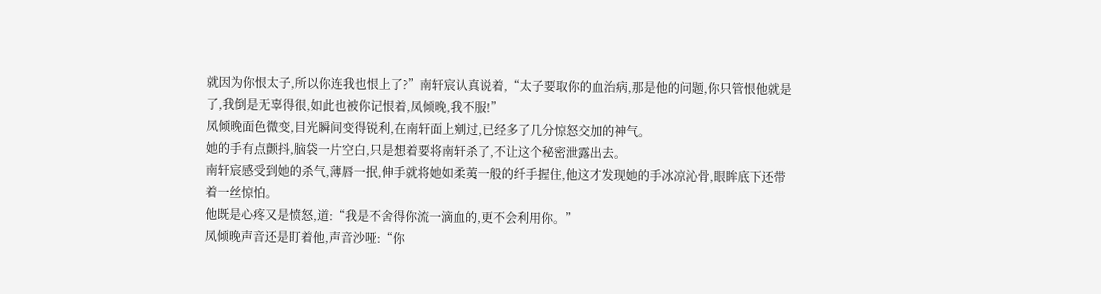就因为你恨太子,所以你连我也恨上了?”南轩宸认真说着,“太子要取你的血治病,那是他的问题,你只管恨他就是了,我倒是无辜得很,如此也被你记恨着,凤倾晚,我不服!”
凤倾晚面色微变,目光瞬间变得锐利,在南轩面上剜过,已经多了几分惊怒交加的神气。
她的手有点颤抖,脑袋一片空白,只是想着要将南轩杀了,不让这个秘密泄露出去。
南轩宸感受到她的杀气,薄唇一抿,伸手就将她如柔荑一般的纤手握住,他这才发现她的手冰凉沁骨,眼眸底下还带着一丝惊怕。
他既是心疼又是愤怒,道:“我是不舍得你流一滴血的,更不会利用你。”
凤倾晚声音还是盯着他,声音沙哑:“你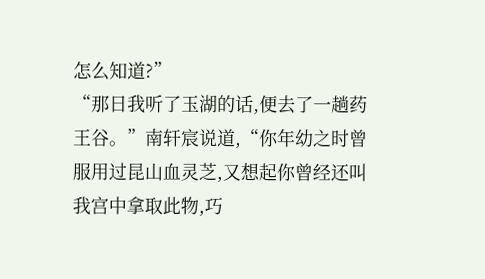怎么知道?”
“那日我听了玉湖的话,便去了一趟药王谷。”南轩宸说道,“你年幼之时曾服用过昆山血灵芝,又想起你曾经还叫我宫中拿取此物,巧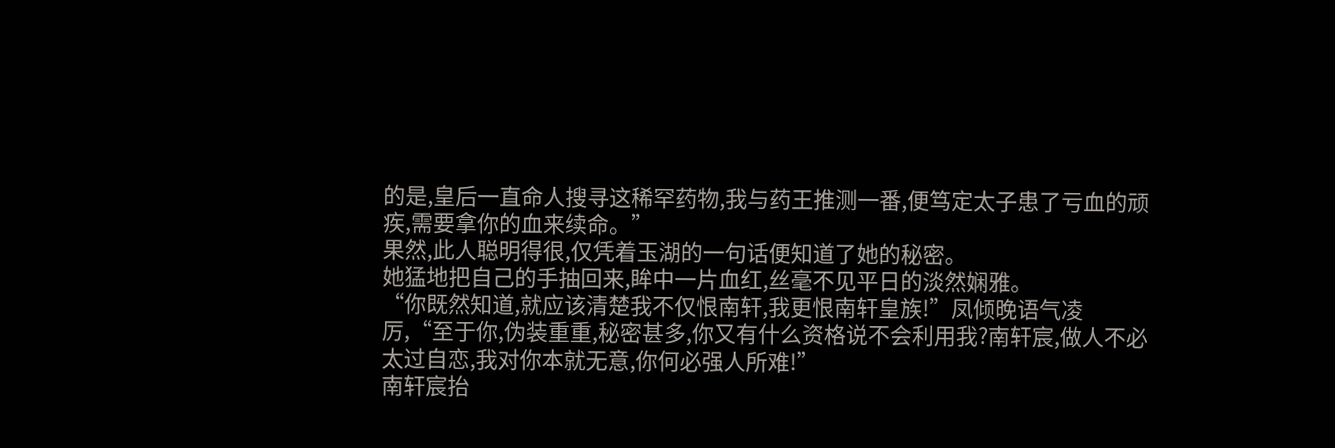的是,皇后一直命人搜寻这稀罕药物,我与药王推测一番,便笃定太子患了亏血的顽疾,需要拿你的血来续命。”
果然,此人聪明得很,仅凭着玉湖的一句话便知道了她的秘密。
她猛地把自己的手抽回来,眸中一片血红,丝毫不见平日的淡然娴雅。
“你既然知道,就应该清楚我不仅恨南轩,我更恨南轩皇族!”凤倾晚语气凌厉,“至于你,伪装重重,秘密甚多,你又有什么资格说不会利用我?南轩宸,做人不必太过自恋,我对你本就无意,你何必强人所难!”
南轩宸抬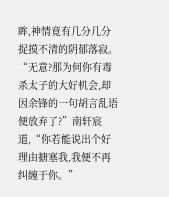眸,神情竟有几分几分捉摸不清的阴郁落寂。
“无意?那为何你有毒杀太子的大好机会,却因余锋的一句胡言乱语便放弃了?”南轩宸道,“你若能说出个好理由搪塞我,我便不再纠缠于你。”